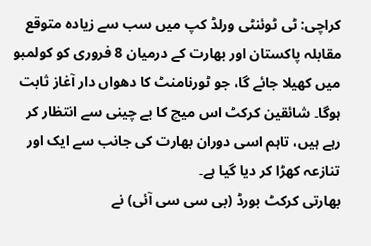کراچی: ٹی ٹوئنٹی ورلڈ کپ میں سب سے زیادہ متوقع مقابلہ پاکستان اور بھارت کے درمیان 8 فروری کو کولمبو میں کھیلا جائے گا، جو ٹورنامنٹ کا دھواں دار آغاز ثابت ہوگا۔ شائقین کرکٹ اس میچ کا بے چینی سے انتظار کر رہے ہیں، تاہم اسی دوران بھارت کی جانب سے ایک اور تنازعہ کھڑا کر دیا گیا ہے۔
بھارتی کرکٹ بورڈ (بی سی سی آئی) نے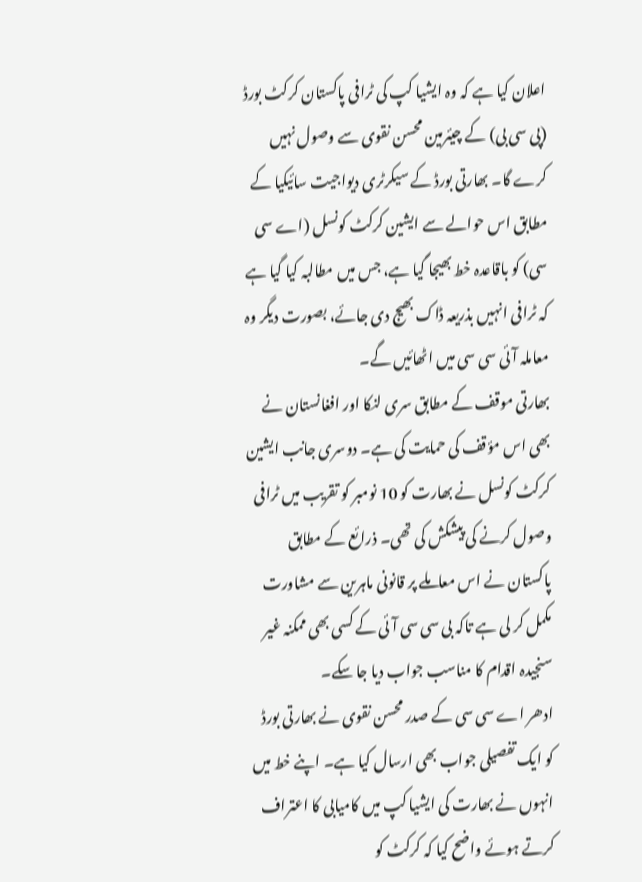اعلان کیا ہے کہ وہ ایشیا کپ کی ٹرافی پاکستان کرکٹ بورڈ (پی سی بی) کے چیئرمین محسن نقوی سے وصول نہیں کرے گا۔ بھارتی بورڈ کے سیکرٹری دیواجیت سائیکیا کے مطابق اس حوالے سے ایشین کرکٹ کونسل (اے سی سی) کو باقاعدہ خط بھیجا گیا ہے، جس میں مطالبہ کیا گیا ہے کہ ٹرافی انہیں بذریعہ ڈاک بھیج دی جائے، بصورت دیگر وہ معاملہ آئی سی سی میں اٹھائیں گے۔
بھارتی موقف کے مطابق سری لنکا اور افغانستان نے بھی اس مؤقف کی حمایت کی ہے۔ دوسری جانب ایشین کرکٹ کونسل نے بھارت کو 10 نومبر کو تقریب میں ٹرافی وصول کرنے کی پیشکش کی تھی۔ ذرائع کے مطابق پاکستان نے اس معاملے پر قانونی ماہرین سے مشاورت مکمل کر لی ہے تاکہ بی سی سی آئی کے کسی بھی ممکنہ غیر سنجیدہ اقدام کا مناسب جواب دیا جا سکے۔
ادھر اے سی سی کے صدر محسن نقوی نے بھارتی بورڈ کو ایک تفصیلی جواب بھی ارسال کیا ہے۔ اپنے خط میں انہوں نے بھارت کی ایشیا کپ میں کامیابی کا اعتراف کرتے ہوئے واضح کیا کہ کرکٹ کو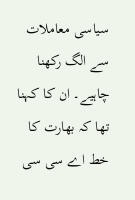سیاسی معاملات سے الگ رکھنا چاہیے۔ ان کا کہنا تھا کہ بھارت کا خط اے سی سی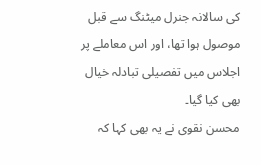کی سالانہ جنرل میٹنگ سے قبل موصول ہوا تھا، اور اس معاملے پر اجلاس میں تفصیلی تبادلہ خیال بھی کیا گیا۔
محسن نقوی نے یہ بھی کہا کہ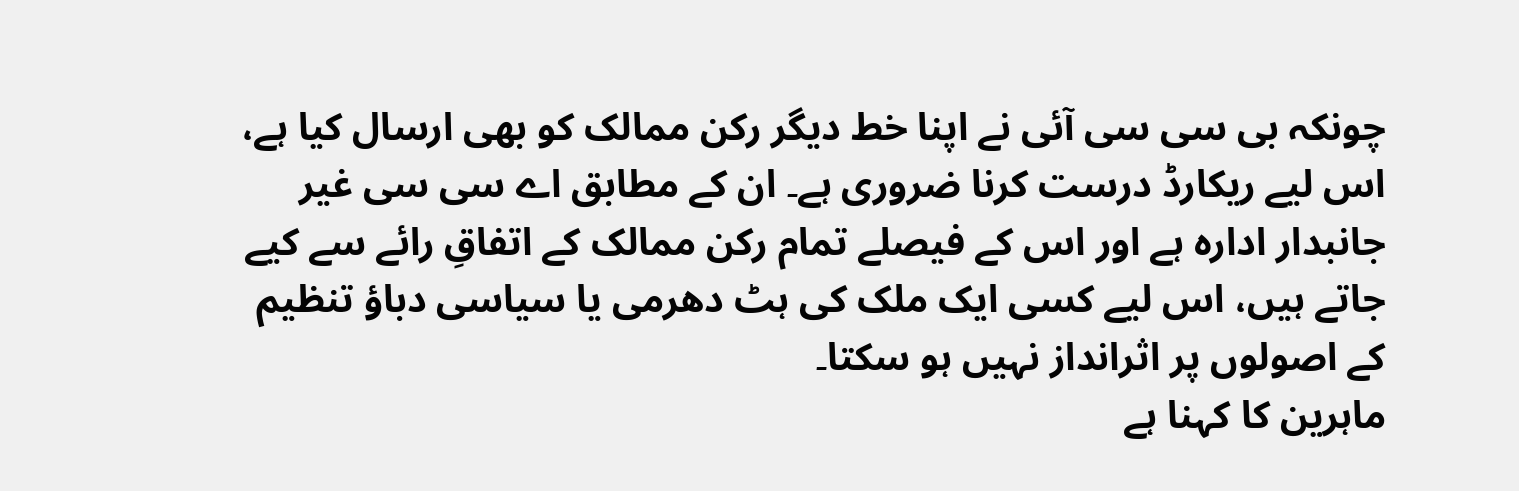چونکہ بی سی سی آئی نے اپنا خط دیگر رکن ممالک کو بھی ارسال کیا ہے، اس لیے ریکارڈ درست کرنا ضروری ہے۔ ان کے مطابق اے سی سی غیر جانبدار ادارہ ہے اور اس کے فیصلے تمام رکن ممالک کے اتفاقِ رائے سے کیے جاتے ہیں، اس لیے کسی ایک ملک کی ہٹ دھرمی یا سیاسی دباؤ تنظیم کے اصولوں پر اثرانداز نہیں ہو سکتا۔
ماہرین کا کہنا ہے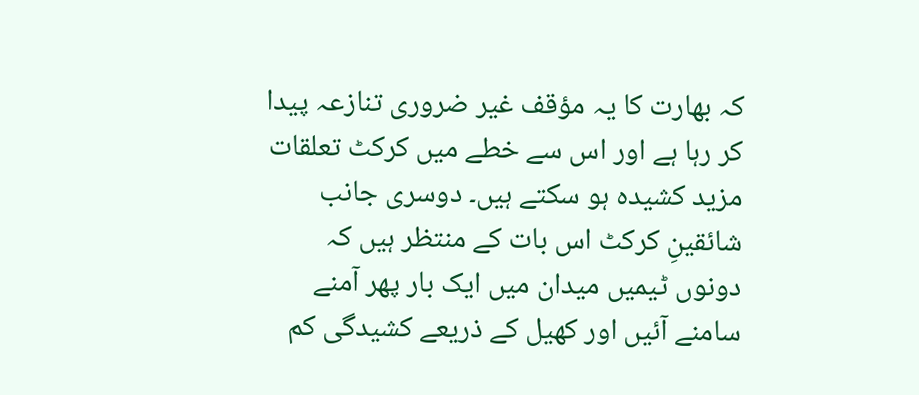کہ بھارت کا یہ مؤقف غیر ضروری تنازعہ پیدا کر رہا ہے اور اس سے خطے میں کرکٹ تعلقات مزید کشیدہ ہو سکتے ہیں۔ دوسری جانب شائقینِ کرکٹ اس بات کے منتظر ہیں کہ دونوں ٹیمیں میدان میں ایک بار پھر آمنے سامنے آئیں اور کھیل کے ذریعے کشیدگی کم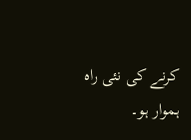کرنے کی نئی راہ ہموار ہو۔